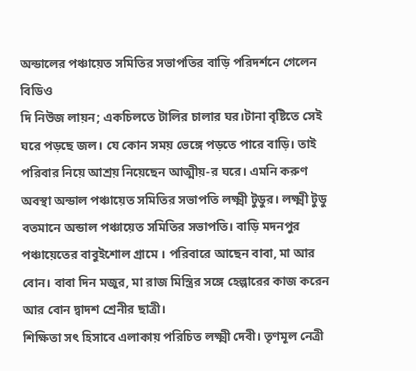অন্ডালের পঞ্চায়েত সমিতির সভাপতির বাড়ি পরিদর্শনে গেলেন বিডিও
দি নিউজ লায়ন; একচিলতে টালির চালার ঘর।টানা বৃষ্টিতে সেই ঘরে পড়ছে জল। যে কোন সময় ভেঙ্গে পড়তে পারে বাড়ি। তাই পরিবার নিয়ে আশ্রয় নিয়েছেন আত্মীয়-র ঘরে। এমনি করুণ অবস্থা অন্ডাল পঞ্চায়েত সমিতির সভাপতি লক্ষ্মী টুডুর। লক্ষ্মী টুডু বতমানে অন্ডাল পঞ্চায়েত সমিতির সভাপতি। বাড়ি মদনপুর পঞ্চায়েতের বাবুইশোল গ্রামে । পরিবারে আছেন বাবা, মা আর বোন। বাবা দিন মজুর, মা রাজ মিস্ত্রির সঙ্গে হেল্পারের কাজ করেন আর বোন দ্বাদশ শ্রেনীর ছাত্রী।
শিক্ষিতা সৎ হিসাবে এলাকায় পরিচিত লক্ষ্মী দেবী। তৃণমূল নেত্রী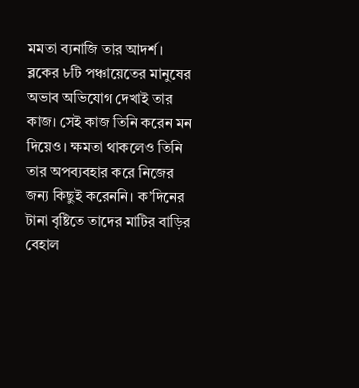মমতা ব্যনাজি তার আদর্শ। ব্লকের ৮টি পঞ্চায়েতের মানুষের অভাব অভিযোগ দেখাই তার কাজ। সেই কাজ তিনি করেন মন দিয়েও। ক্ষমতা থাকলেও তিনি তার অপব্যবহার করে নিজের জন্য কিছুই করেননি। ক’দিনের টানা বৃষ্টিতে তাদের মাটির বাড়ির বেহাল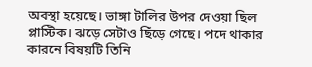অবস্থা হয়েছে। ভাঙ্গা টালির উপর দেওয়া ছিল প্লাস্টিক। ঝড়ে সেটাও ছিঁড়ে গেছে। পদে থাকার কারনে বিষয়টি তিনি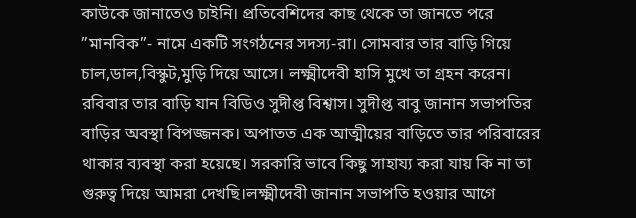কাউকে জানাতেও চাইনি। প্রতিবেশিদের কাছ থেকে তা জানতে পরে ”মানবিক”- নামে একটি সংগঠনের সদস্য-রা। সোমবার তার বাড়ি গিয়ে চাল,ডাল,বিস্কুট,মুড়ি দিয়ে আসে। লক্ষ্মীদেবী হাসি মুখে তা গ্রহন করেন।
রবিবার তার বাড়ি যান বিডিও সুদীপ্ত বিশ্বাস। সুদীপ্ত বাবু জানান সভাপতির বাড়ির অবস্থা বিপজ্জনক। অপাতত এক আত্মীয়ের বাড়িতে তার পরিবারের থাকার ব্যবস্থা করা হয়েছে। সরকারি ভাবে কিছু সাহায্য করা যায় কি না তা গুরুত্ব দিয়ে আমরা দেখছি।লক্ষ্মীদেবী জানান সভাপতি হওয়ার আগে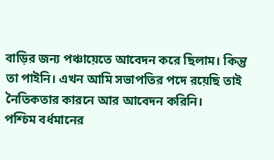বাড়ির জন্য পঞ্চায়েতে আবেদন করে ছিলাম। কিন্তু তা পাইনি। এখন আমি সভাপতির পদে রয়েছি তাই নৈতিকতার কারনে আর আবেদন করিনি।
পশ্চিম বর্ধমানের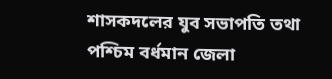শাসকদলের যুব সভাপতি তথা পশ্চিম বর্ধমান জেলা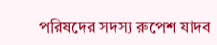পরিষদের সদস্য রুপেশ যাদব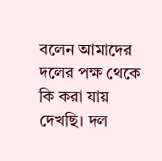বলেন আমাদের দলের পক্ষ থেকে কি করা যায় দেখছি। দল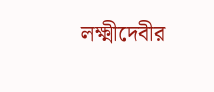লক্ষ্মীদেবীর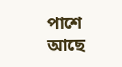পাশে আছে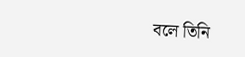বলে তিনি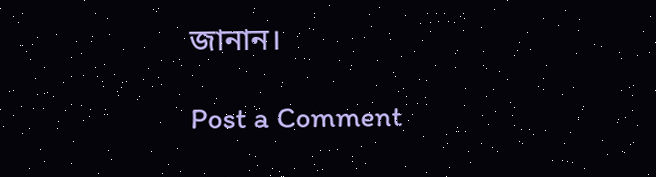জানান।

Post a Comment